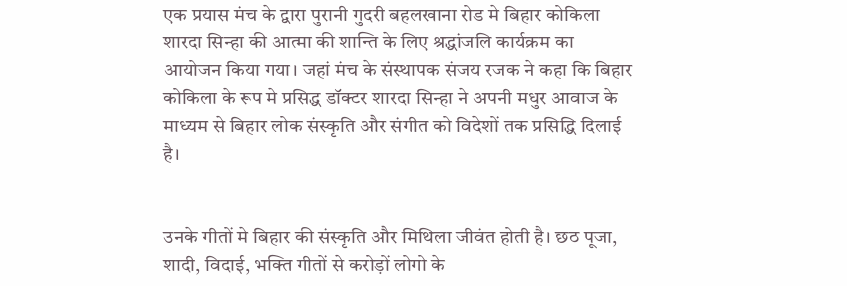एक प्रयास मंच के द्वारा पुरानी गुदरी बहलखाना रोड मे बिहार कोकिला शारदा सिन्हा की आत्मा की शान्ति के लिए श्रद्धांजलि कार्यक्रम का आयोजन किया गया। जहां मंच के संस्थापक संजय रजक ने कहा कि बिहार कोकिला के रूप मे प्रसिद्ध डॉक्टर शारदा सिन्हा ने अपनी मधुर आवाज के माध्यम से बिहार लोक संस्कृति और संगीत को विदेशों तक प्रसिद्धि दिलाई है।


उनके गीतों मे बिहार की संस्कृति और मिथिला जीवंत होती है। छठ पूजा, शादी, विदाई, भक्ति गीतों से करोड़ों लोगो के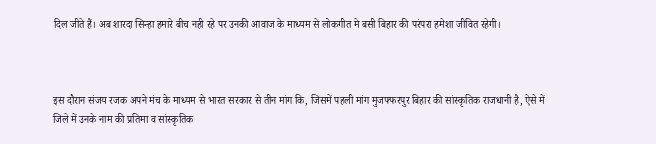दिल जीते हैं। अब शारदा सिन्हा हमारे बीच नही रहे पर उनकी आवाज के माध्यम से लोकगीत मे बसी बिहार की परंपरा हमेशा जीवित रहेगी।



इस दौरान संजय रजक अपने मंच के माध्यम से भारत सरकार से तीन मांग कि, जिसमें पहली मांग मुजफ्फरपुर बिहार की सांस्कृतिक राजधानी है, ऐसे में जिले में उनके नाम की प्रतिमा व सांस्कृतिक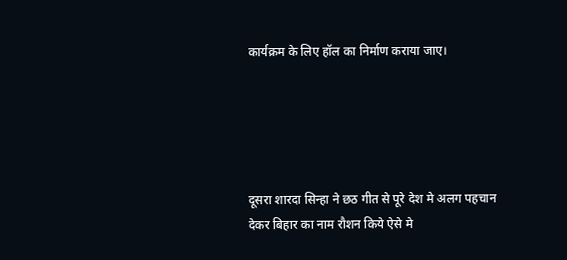कार्यक्रम के लिए हॉल का निर्माण कराया जाए।





दूसरा शारदा सिन्हा ने छठ गीत से पूरे देश मे अलग पहचान देकर बिहार का नाम रौशन किये ऐसे मे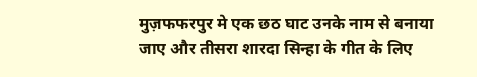मुज़फफरपुर मे एक छठ घाट उनके नाम से बनाया जाए और तीसरा शारदा सिन्हा के गीत के लिए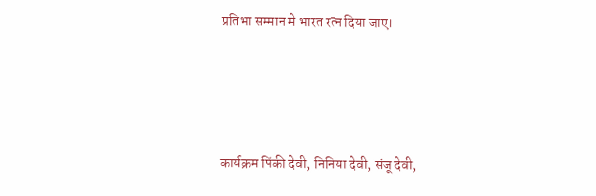प्रतिभा सम्मान मे भारत रत्न दिया जाए।




कार्यक्रम पिंकी देवी, निनिया देवी, संजू देवी,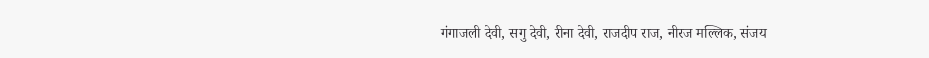गंगाजली देवी, सगु देवी, रीना देवी, राजदीप राज, नीरज मल्लिक, संजय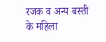रजक व अन्य बस्ती के महिला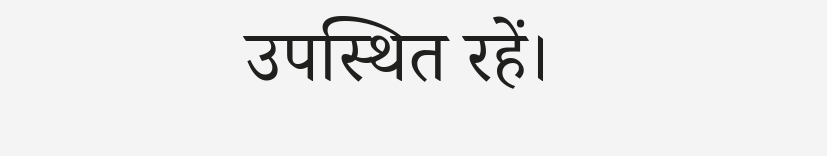उपस्थित रहें।